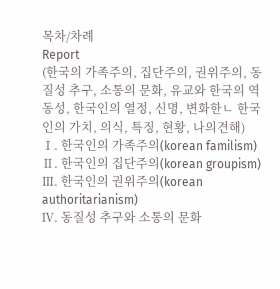목차/차례
Report
(한국의 가족주의, 집단주의, 권위주의, 동질성 추구, 소통의 문화, 유교와 한국의 역동성, 한국인의 열정, 신명, 변화한ㄴ 한국인의 가치, 의식, 특징, 현황, 나의견해)
Ⅰ. 한국인의 가족주의(korean familism)
Ⅱ. 한국인의 집단주의(korean groupism)
Ⅲ. 한국인의 권위주의(korean authoritarianism)
Ⅳ. 동질성 추구와 소통의 문화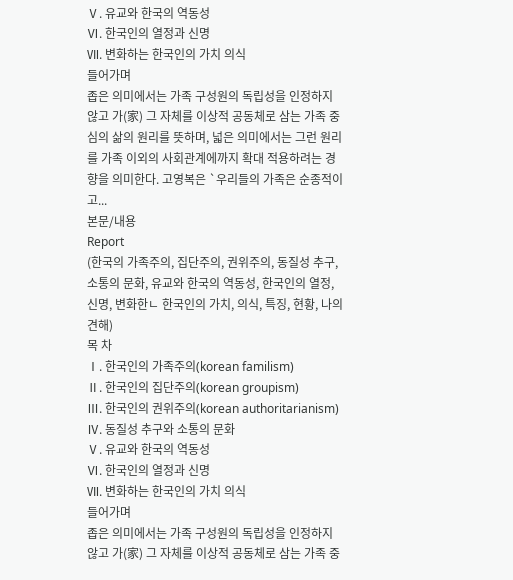Ⅴ. 유교와 한국의 역동성
Ⅵ. 한국인의 열정과 신명
Ⅶ. 변화하는 한국인의 가치 의식
들어가며
좁은 의미에서는 가족 구성원의 독립성을 인정하지 않고 가(家) 그 자체를 이상적 공동체로 삼는 가족 중심의 삶의 원리를 뜻하며, 넓은 의미에서는 그런 원리를 가족 이외의 사회관계에까지 확대 적용하려는 경향을 의미한다. 고영복은 `우리들의 가족은 순종적이고...
본문/내용
Report
(한국의 가족주의, 집단주의, 권위주의, 동질성 추구, 소통의 문화, 유교와 한국의 역동성, 한국인의 열정, 신명, 변화한ㄴ 한국인의 가치, 의식, 특징, 현황, 나의견해)
목 차
Ⅰ. 한국인의 가족주의(korean familism)
Ⅱ. 한국인의 집단주의(korean groupism)
Ⅲ. 한국인의 권위주의(korean authoritarianism)
Ⅳ. 동질성 추구와 소통의 문화
Ⅴ. 유교와 한국의 역동성
Ⅵ. 한국인의 열정과 신명
Ⅶ. 변화하는 한국인의 가치 의식
들어가며
좁은 의미에서는 가족 구성원의 독립성을 인정하지 않고 가(家) 그 자체를 이상적 공동체로 삼는 가족 중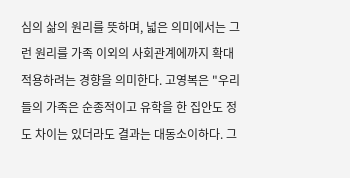심의 삶의 원리를 뜻하며, 넓은 의미에서는 그런 원리를 가족 이외의 사회관계에까지 확대 적용하려는 경향을 의미한다. 고영복은 "우리들의 가족은 순종적이고 유학을 한 집안도 정도 차이는 있더라도 결과는 대동소이하다. 그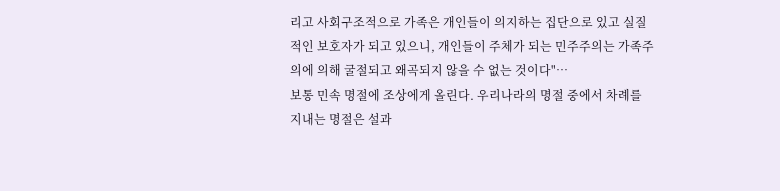리고 사회구조적으로 가족은 개인들이 의지하는 집단으로 있고 실질적인 보호자가 되고 있으니, 개인들이 주체가 되는 민주주의는 가족주의에 의해 굴절되고 왜곡되지 않을 수 없는 것이다"…
보통 민속 명절에 조상에게 올린다. 우리나라의 명절 중에서 차례를 지내는 명절은 설과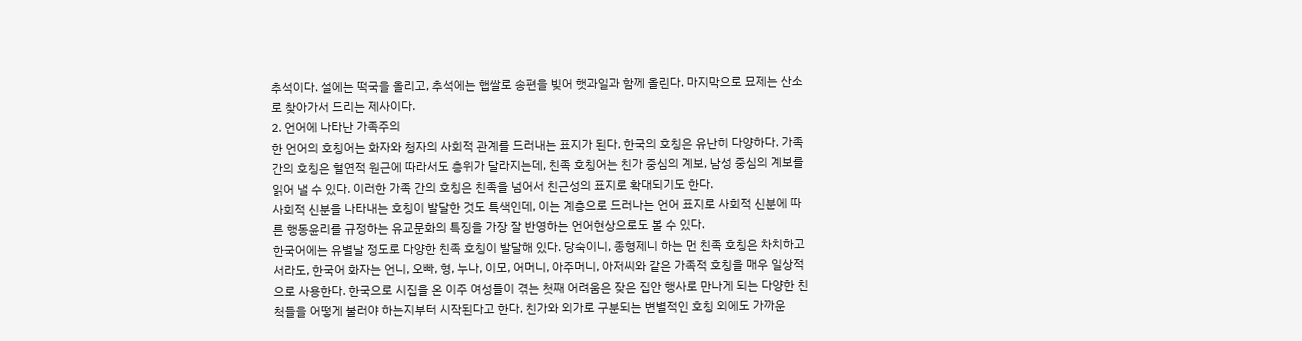추석이다. 설에는 떡국을 올리고, 추석에는 햅쌀로 송편을 빚어 햇과일과 함께 올린다. 마지막으로 묘제는 산소로 찾아가서 드리는 제사이다.
2. 언어에 나타난 가족주의
한 언어의 호칭어는 화자와 청자의 사회적 관계를 드러내는 표지가 된다. 한국의 호칭은 유난히 다양하다. 가족 간의 호칭은 혈연적 원근에 따라서도 층위가 달라지는데, 친족 호칭어는 친가 중심의 계보, 남성 중심의 계보를 읽어 낼 수 있다. 이러한 가족 간의 호칭은 친족을 넘어서 친근성의 표지로 확대되기도 한다.
사회적 신분을 나타내는 호칭이 발달한 것도 특색인데, 이는 계층으로 드러나는 언어 표지로 사회적 신분에 따른 행동윤리를 규정하는 유교문화의 특징을 가장 잘 반영하는 언어현상으로도 볼 수 있다.
한국어에는 유별날 정도로 다양한 친족 호칭이 발달해 있다. 당숙이니, 종형제니 하는 먼 친족 호칭은 차치하고서라도, 한국어 화자는 언니, 오빠, 형, 누나, 이모, 어머니, 아주머니, 아저씨와 같은 가족적 호칭을 매우 일상적으로 사용한다. 한국으로 시집을 온 이주 여성들이 겪는 첫째 어려움은 잦은 집안 행사로 만나게 되는 다양한 친척들을 어떻게 불러야 하는지부터 시작된다고 한다. 친가와 외가로 구분되는 변별적인 호칭 외에도 가까운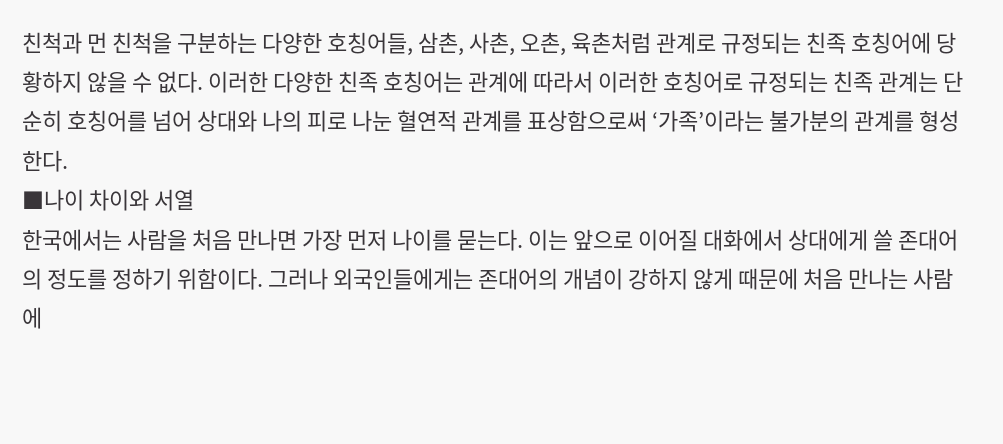친척과 먼 친척을 구분하는 다양한 호칭어들, 삼촌, 사촌, 오촌, 육촌처럼 관계로 규정되는 친족 호칭어에 당황하지 않을 수 없다. 이러한 다양한 친족 호칭어는 관계에 따라서 이러한 호칭어로 규정되는 친족 관계는 단순히 호칭어를 넘어 상대와 나의 피로 나눈 혈연적 관계를 표상함으로써 ‘가족’이라는 불가분의 관계를 형성한다.
■나이 차이와 서열
한국에서는 사람을 처음 만나면 가장 먼저 나이를 묻는다. 이는 앞으로 이어질 대화에서 상대에게 쓸 존대어의 정도를 정하기 위함이다. 그러나 외국인들에게는 존대어의 개념이 강하지 않게 때문에 처음 만나는 사람에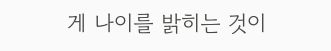게 나이를 밝히는 것이